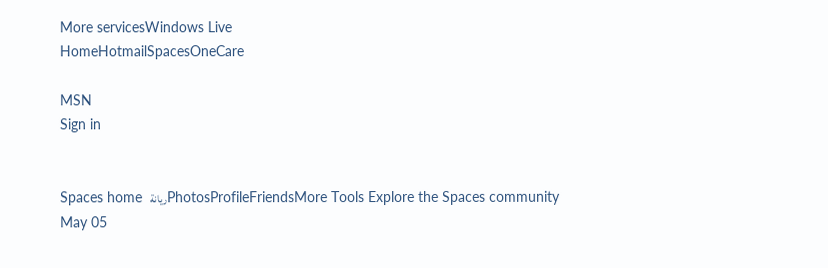More servicesWindows Live
HomeHotmailSpacesOneCare

MSN
Sign in


Spaces home  ريانةPhotosProfileFriendsMore Tools Explore the Spaces community
May 05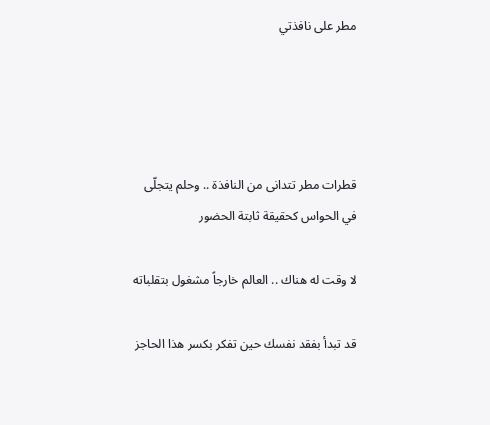مطر على نافذتي




قطرات مطر تتدانى من النافذة .. وحلم يتجلّى في الحواس كحقيقة ثابتة الحضور

لا وقت له هناك .. العالم خارجاً مشغول بتقلباته

قد تبدأ بفقد نفسك حين تفكر بكسر هذا الحاجز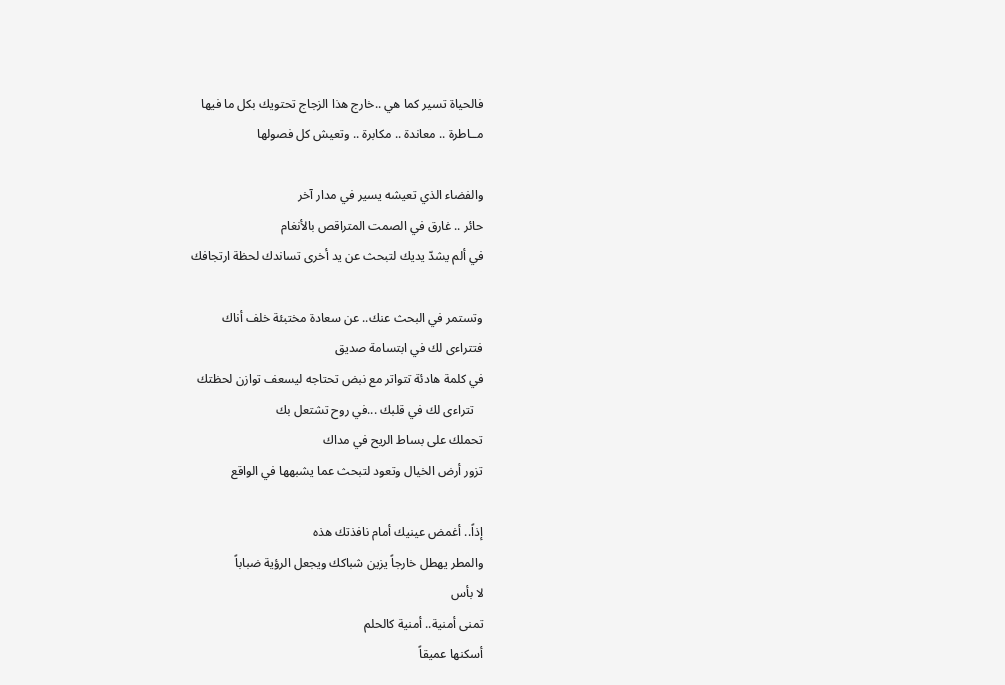فالحياة تسير كما هي ..خارج هذا الزجاج تحتويك بكل ما فيها
مــاطرة .. معاندة .. مكابرة .. وتعيش كل فصولها

والفضاء الذي تعيشه يسير في مدار آخر
حائر .. غارق في الصمت المتراقص بالأنغام
في ألم يشدّ يديك لتبحث عن يد أخرى تساندك لحظة ارتجافك

وتستمر في البحث عنك.. عن سعادة مختبئة خلف أناك
فتتراءى لك في ابتسامة صديق
في كلمة هادئة تتواتر مع نبض تحتاجه ليسعف توازن لحظتك
   تتراءى لك في قلبك ...في روح تشتعل بك
تحملك على بساط الريح في مداك
تزور أرض الخيال وتعود لتبحث عما يشبهها في الواقع

إذاً.. أغمض عينيك أمام نافذتك هذه
والمطر يهطل خارجاً يزين شباكك ويجعل الرؤية ضباباً
لا بأس
تمنى أمنية.. أمنية كالحلم
أسكنها عميقاً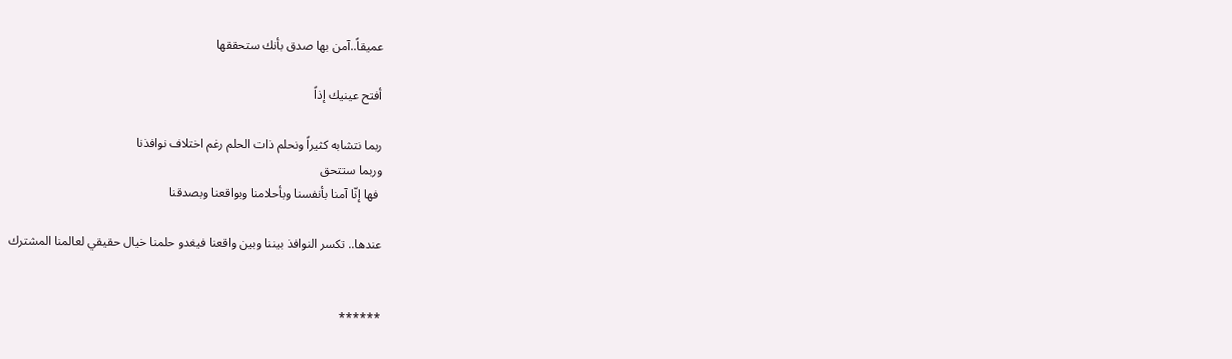عميقاً..آمن بها صدق بأنك ستحققها

أفتح عينيك إذاً

ربما نتشابه كثيراً ونحلم ذات الحلم رغم اختلاف نوافذنا
وربما ستتحق
 فها إنّا آمنا بأنفسنا وبأحلامنا وبواقعنا وبصدقنا

عندها.. تكسر النوافذ بيننا وبين واقعنا فيغدو حلمنا خيال حقيقي لعالمنا المشترك


******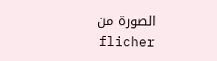الصورة من flicher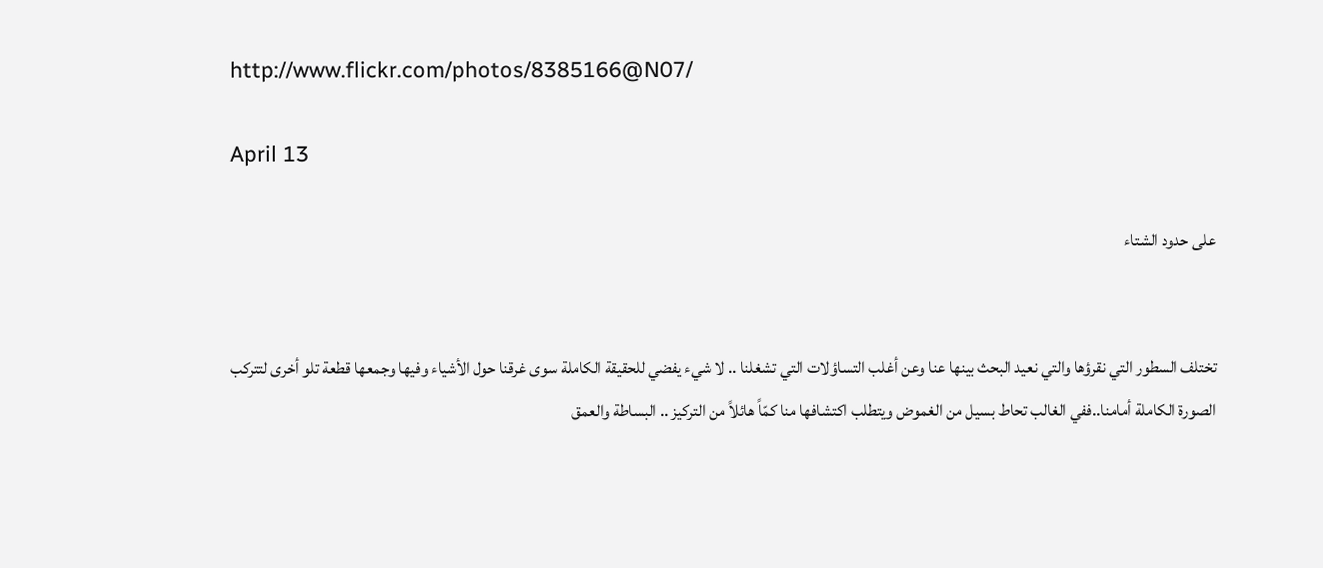http://www.flickr.com/photos/8385166@N07/

April 13

على حدود الشتاء


تختلف السطور التي نقرؤها والتي نعيد البحث بينها عنا وعن أغلب التساؤلات التي تشغلنا .. لا شيء يفضي للحقيقة الكاملة سوى غرقنا حول الأشياء وفيها وجمعها قطعة تلو أخرى لتتركب الصورة الكاملة أمامنا..ففي الغالب تحاط بسيل من الغموض ويتطلب اكتشافها منا كمّاً هائلاً من التركيز .. البساطة والعمق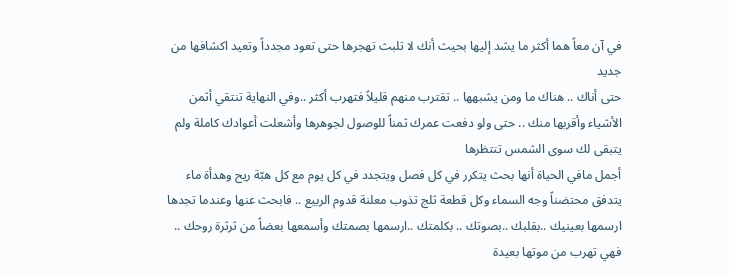في آن معاً هما أكثر ما يشد إليها بحيث أنك لا تلبث تهجرها حتى تعود مجدداً وتعيد اكشافها من جديد
حتى أناك .. هناك ما ومن يشبهها .. تقترب منهم قليلاً فتهرب أكثر ..وفي النهاية تنتقي أثمن الأشياء وأقربها منك .. حتى ولو دفعت عمرك ثمناً للوصول لجوهرها وأشعلت أعوادك كاملة ولم يتبقى لك سوى الشمس تنتظرها
أجمل مافي الحياة أنها بحث يتكرر في كل فصل ويتجدد في كل يوم مع كل هبّة ريح وهدأة ماء يتدفق محتضناً وجه السماء وكل قطعة ثلج تذوب معلنة قدوم الربيع .. فابحث عنها وعندما تجدها ارسمها بعينيك ..بقلبك ..بصوتك .. بكلمتك ..ارسمها بصمتك وأسمعها بعضاً من ثرثرة روحك .. فهي تهرب من موتها بعيدة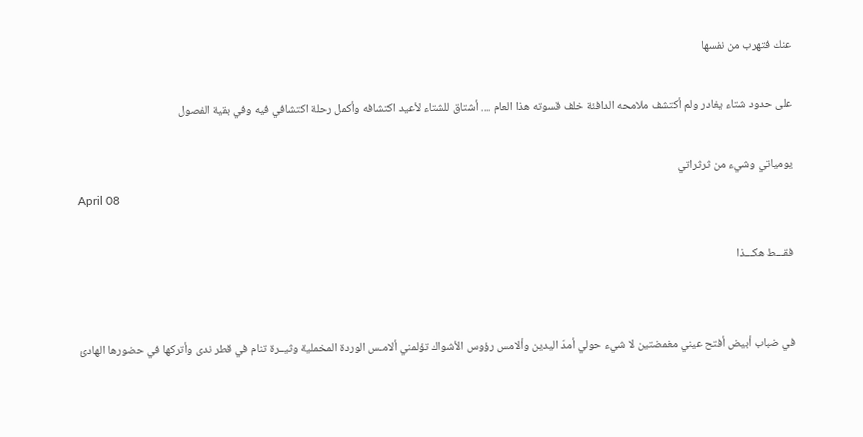عنك فتهرب من نفسها

على حدود شتاء يغادر ولم أكتشف ملامحه الدافئة خلف قسوته هذا العام .... أشتاق للشتاء لأعيد اكتشافه وأكمل رحلة اكتشافي فيه وفي بقية الفصول

يومياتي وشيء من ثرثراتي
April 08

فقـــط هكـــذا


في ضباب أبيض أفتح عيني مغمضتين لا شيء حولي أمدّ اليدين وألامس رؤوس الأشواك تؤلمني ألامـس الوردة المخملية وثيــرة تنام في قطر ندى وأتركها في حضورها الهادئ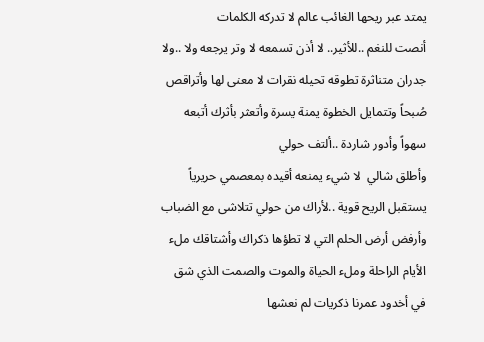يمتد عبر ريحها الغائب عالم لا تدركه الكلمات
أنصت للنغم ..للأثير.. لا أذن تسمعه لا وتر يرجعه ولا ..ولا جدران متناثرة تطوقه تحيله نقرات لا معنى لها وأتراقص صُبحاً وتتمايل الخطوة يمنة يسرة وأتعثر بأثرك أتبعه سهواً وأدور شاردة ..ألتف حولي
وأطلق شالي  لا شيء يمنعه أقيده بمعصمي حريرياً يستقبل الريح قوية ..لأراك من حولي تتلاشى مع الضباب
وأرفض أرض الحلم التي لا تطؤها ذكراك وأشتاقك ملء الأيام الراحلة وملء الحياة والموت والصمت الذي شق في أخدود عمرنا ذكريات لم نعشها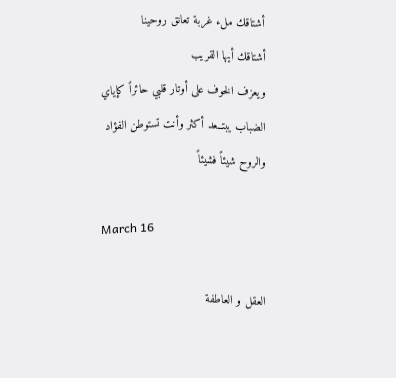أشتاقك ملء غربة تعانق روحينا
أشتاقك أيها القريب
ويعزف الخوف على أوتار قلبي حائراً كإياي
الضباب يبتــعد أكثر وأنت تستوطن الفؤاد والروح شيئاً فشيئاً

March 16

العقل و العاطفة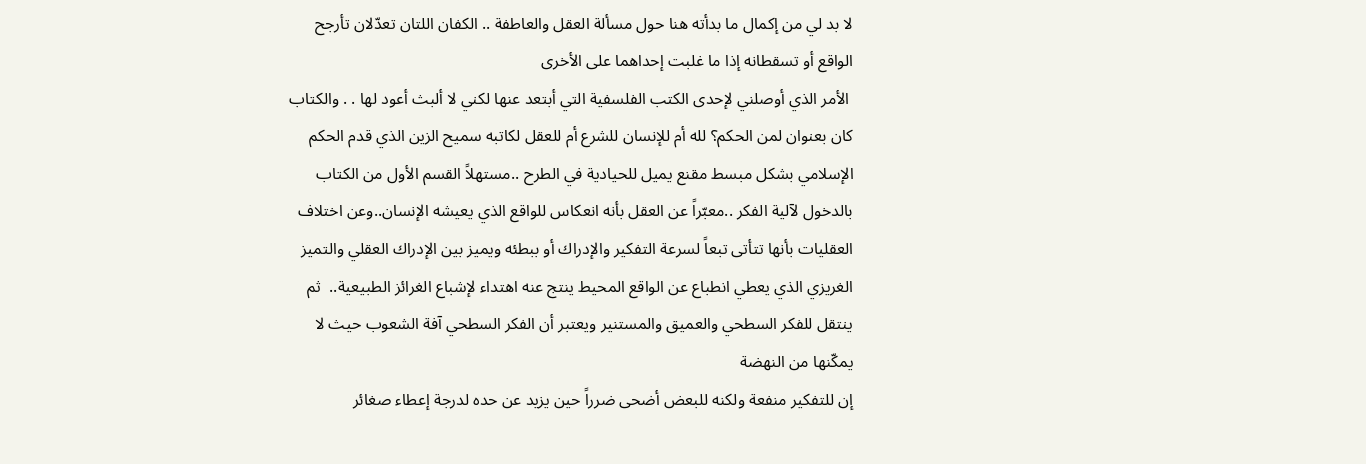لا بد لي من إكمال ما بدأته هنا حول مسألة العقل والعاطفة .. الكفان اللتان تعدّلان تأرجح الواقع أو تسقطانه إذا ما غلبت إحداهما على الأخرى
 الأمر الذي أوصلني لإحدى الكتب الفلسفية التي أبتعد عنها لكني لا ألبث أعود لها . . والكتاب كان بعنوان لمن الحكم؟ لله أم للإنسان للشرع أم للعقل لكاتبه سميح الزين الذي قدم الحكم الإسلامي بشكل مبسط مقنع يميل للحيادية في الطرح ..مستهلاً القسم الأول من الكتاب بالدخول لآلية الفكر ..معبّراً عن العقل بأنه انعكاس للواقع الذي يعيشه الإنسان..وعن اختلاف العقليات بأنها تتأتى تبعاً لسرعة التفكير والإدراك أو ببطئه ويميز بين الإدراك العقلي والتميز الغريزي الذي يعطي انطباع عن الواقع المحيط ينتج عنه اهتداء لإشباع الغرائز الطبيعية..  ثم ينتقل للفكر السطحي والعميق والمستنير ويعتبر أن الفكر السطحي آفة الشعوب حيث لا يمكّنها من النهضة
إن للتفكير منفعة ولكنه للبعض أضحى ضرراً حين يزيد عن حده لدرجة إعطاء صغائر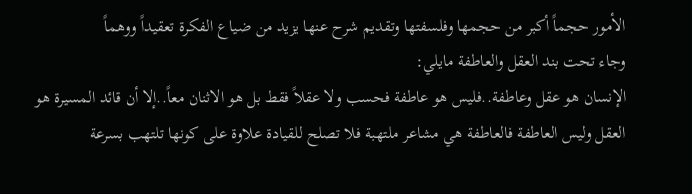الأمور حجماً أكبر من حجمها وفلسفتها وتقديم شرح عنها يزيد من ضياع الفكرة تعقيداً ووهماً
وجاء تحت بند العقل والعاطفة مايلي:
الإنسان هو عقل وعاطفة..فليس هو عاطفة فحسب ولا عقلاً فقط بل هو الاثنان معاً..إلا أن قائد المسيرة هو العقل وليس العاطفة فالعاطفة هي مشاعر ملتهبة فلا تصلح للقيادة علاوة على كونها تلتهب بسرعة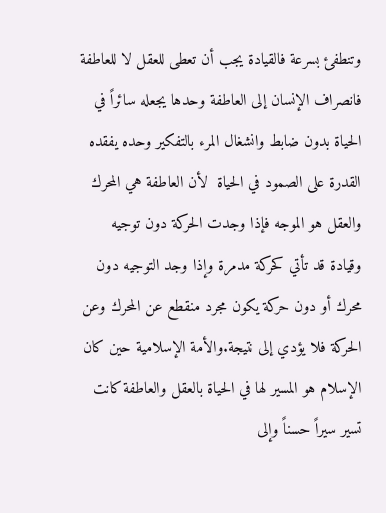وتنطفئ بسرعة فالقيادة يجب أن تعطى للعقل لا للعاطفة فانصراف الإنسان إلى العاطفة وحدها يجعله سائراً في الحياة بدون ضابط وانشغال المرء بالتفكير وحده يفقده القدرة على الصمود في الحياة  لأن العاطفة هي المحرك والعقل هو الموجه فإذا وجدت الحركة دون توجيه وقيادة قد تأتي كحركة مدمرة وإذا وجد التوجيه دون محرك أو دون حركة يكون مجرد منقطع عن المحرك وعن الحركة فلا يؤدي إلى نتيجة.والأمة الإسلامية حين كان الإسلام هو المسير لها في الحياة بالعقل والعاطفة كانت تسير سيراً حسناً وإلى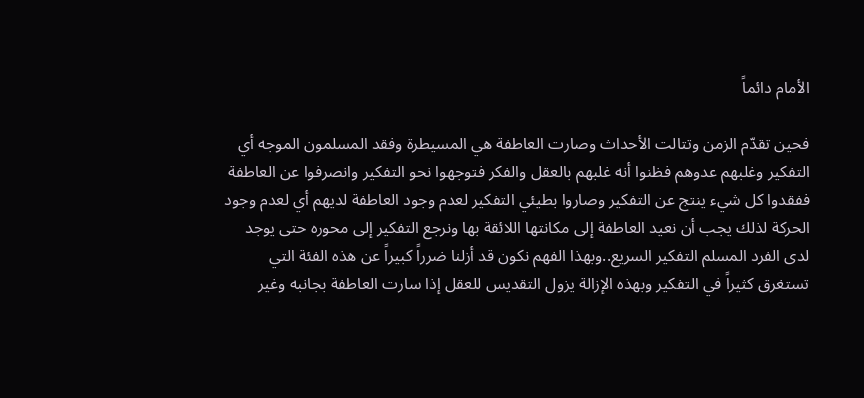الأمام دائماً

فحين تقدّم الزمن وتتالت الأحداث وصارت العاطفة هي المسيطرة وفقد المسلمون الموجه أي التفكير وغلبهم عدوهم فظنوا أنه غلبهم بالعقل والفكر فتوجهوا نحو التفكير وانصرفوا عن العاطفة ففقدوا كل شيء ينتج عن التفكير وصاروا بطيئي التفكير لعدم وجود العاطفة لديهم أي لعدم وجود الحركة لذلك يجب أن نعيد العاطفة إلى مكانتها اللائقة بها ونرجع التفكير إلى محوره حتى يوجد لدى الفرد المسلم التفكير السريع..وبهذا الفهم نكون قد أزلنا ضرراً كبيراً عن هذه الفئة التي تستغرق كثيراً في التفكير وبهذه الإزالة يزول التقديس للعقل إذا سارت العاطفة بجانبه وغير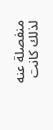منفصلة عنه لذلك كانت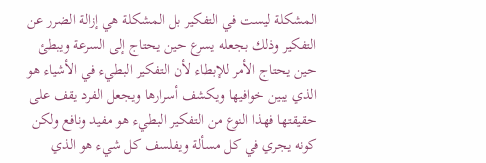المشكلة ليست في التفكير بل المشكلة هي إزالة الضرر عن التفكير وذلك بجعله يسرع حين يحتاج إلى السرعة ويبطئ حين يحتاج الأمر للإبطاء لأن التفكير البطيء في الأشياء هو الذي يبين خوافيها ويكشف أسرارها ويجعل الفرد يقف على حقيقتها فهذا النوع من التفكير البطيء هو مفيد ونافع ولكن كونه يجري في كل مسألة ويفلسف كل شيء هو الذي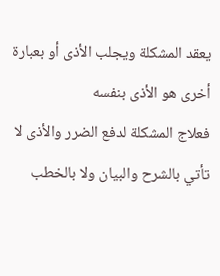يعقد المشكلة ويجلب الأذى أو بعبارة أخرى هو الأذى بنفسه
فعلاج المشكلة لدفع الضرر والأذى لا تأتي بالشرح والبيان ولا بالخطب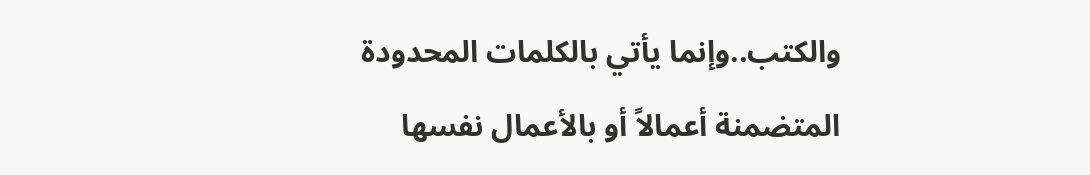والكتب..وإنما يأتي بالكلمات المحدودة المتضمنة أعمالاً أو بالأعمال نفسها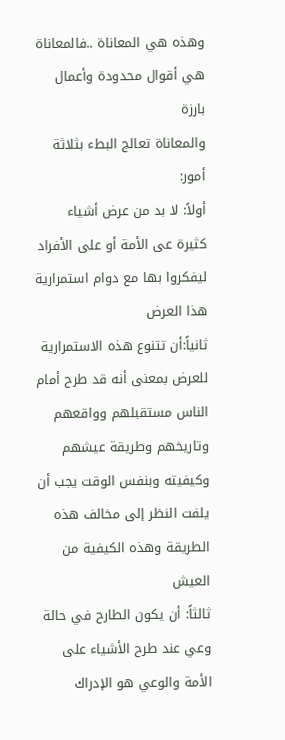وهذه هي المعاناة ..فالمعاناة هي أقوال محدودة وأعمال بارزة
والمعاناة تعالج البطء بثلاثة أمور:
أولاً: لا بد من عرض أشياء كثيرة عى الأمة أو على الأفراد ليفكروا بها مع دوام استمرارية هذا العرض
ثانياً:أن تتنوع هذه الاستمرارية للعرض بمعنى أنه قد طرح أمام الناس مستقبلهم وواقعهم وتاريخهم وطريقة عيشهم وكيفيته وبنفس الوقت يجب أن يلفت النظر إلى مخالف هذه الطريقة وهذه الكيفية من العيش
ثالثاً: أن يكون الطارح في حالة وعي عند طرح الأشياء على الأمة والوعي هو الإدراك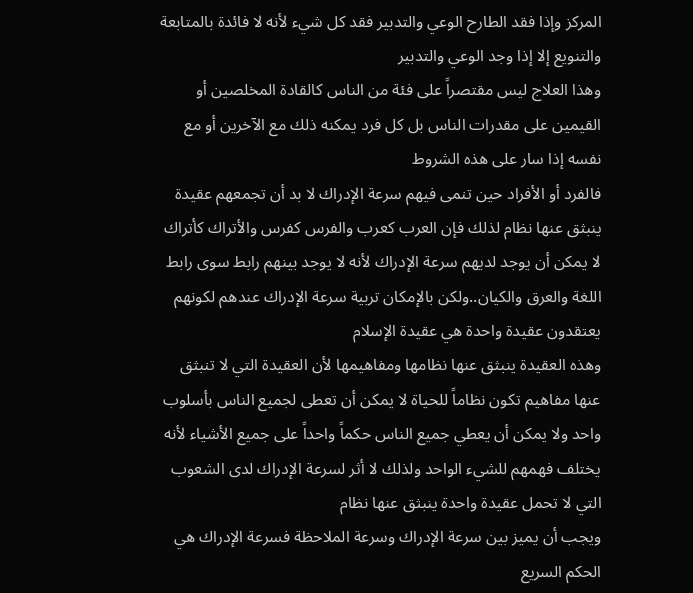المركز وإذا فقد الطارح الوعي والتدبير فقد كل شيء لأنه لا فائدة بالمتابعة والتنويع إلا إذا وجد الوعي والتدبير
وهذا العلاج ليس مقتصراً على فئة من الناس كالقادة المخلصين أو القيمين على مقدرات الناس بل كل فرد يمكنه ذلك مع الآخرين أو مع نفسه إذا سار على هذه الشروط
فالفرد أو الأفراد حين تنمى فيهم سرعة الإدراك لا بد أن تجمعهم عقيدة ينبثق عنها نظام لذلك فإن العرب كعرب والفرس كفرس والأتراك كأتراك لا يمكن أن يوجد لديهم سرعة الإدراك لأنه لا يوجد بينهم رابط سوى رابط اللغة والعرق والكيان..ولكن بالإمكان تربية سرعة الإدراك عندهم لكونهم يعتقدون عقيدة واحدة هي عقيدة الإسلام
وهذه العقيدة ينبثق عنها نظامها ومفاهيمها لأن العقيدة التي لا تنبثق عنها مفاهيم تكون نظاماً للحياة لا يمكن أن تعطى لجميع الناس بأسلوب واحد ولا يمكن أن يعطي جميع الناس حكماً واحداً على جميع الأشياء لأنه يختلف فهمهم للشيء الواحد ولذلك لا أثر لسرعة الإدراك لدى الشعوب التي لا تحمل عقيدة واحدة ينبثق عنها نظام
ويجب أن يميز بين سرعة الإدراك وسرعة الملاحظة فسرعة الإدراك هي الحكم السريع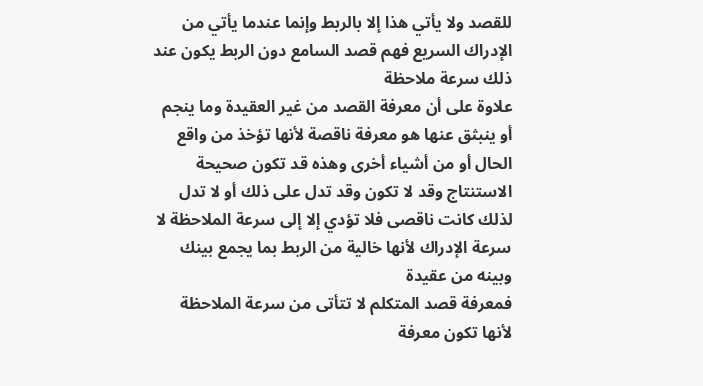للقصد ولا يأتي هذا إلا بالربط وإنما عندما يأتي من الإدراك السريع فهم قصد السامع دون الربط يكون عند ذلك سرعة ملاحظة
علاوة على أن معرفة القصد من غير العقيدة وما ينجم أو ينبثق عنها هو معرفة ناقصة لأنها تؤخذ من واقع الحال أو من أشياء أخرى وهذه قد تكون صحيحة الاستنتاج وقد لا تكون وقد تدل على ذلك أو لا تدل لذلك كانت ناقصى فلا تؤدي إلا إلى سرعة الملاحظة لا سرعة الإدراك لأنها خالية من الربط بما يجمع بينك وبينه من عقيدة
فمعرفة قصد المتكلم لا تتأتى من سرعة الملاحظة لأنها تكون معرفة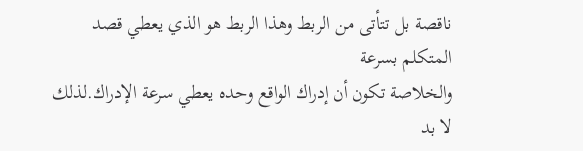ناقصة بل تتأتى من الربط وهذا الربط هو الذي يعطي قصد المتكلم بسرعة
والخلاصة تكون أن إدراك الواقع وحده يعطي سرعة الإدراك.لذلك لا بد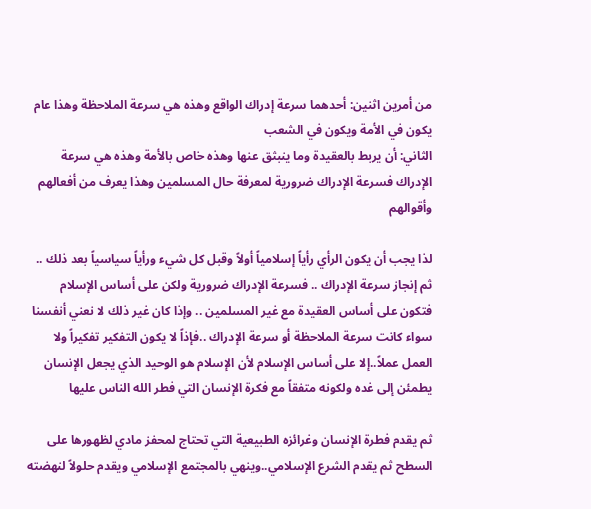من أمرين اثنين: أحدهما سرعة إدراك الواقع وهذه هي سرعة الملاحظة وهذا عام يكون في الأمة ويكون في الشعب
الثاني: أن يربط بالعقيدة وما ينبثق عنها وهذه خاص بالأمة وهذه هي سرعة الإدراك فسرعة الإدراك ضرورية لمعرفة حال المسلمين وهذا يعرف من أفعالهم وأقوالهم

لذا يجب أن يكون الرأي رأياً إسلامياً أولاً وقبل كل شيء ورأياً سياسياً بعد ذلك .. ثم إنجاز سرعة الإدراك .. فسرعة الإدراك ضرورية ولكن على أساس الإسلام فتكون على أساس العقيدة مع غير المسلمين .. وإذا كان غير ذلك لا نعني أنفسنا سواء كانت سرعة الملاحظة أو سرعة الإدراك ..فإذاً لا يكون التفكير تفكيراً ولا العمل عملاً..إلا على أساس الإسلام لأن الإسلام هو الوحيد الذي يجعل الإنسان يطمئن إلى غده ولكونه متفقاً مع فكرة الإنسان التي فطر الله الناس عليها

ثم يقدم فطرة الإنسان وغرائزه الطبيعية التي تحتاج لمحفز مادي لظهورها على السطح ثم يقدم الشرع الإسلامي..وينهي بالمجتمع الإسلامي ويقدم حلولاً لنهضته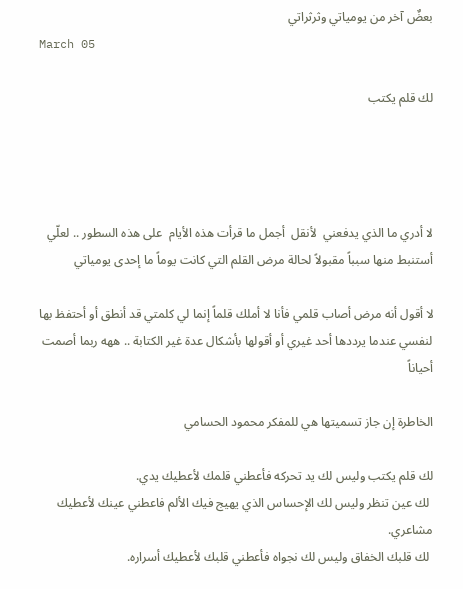بعضٌ آخر من يومياتي وثرثراتي
March 05

لك قلم يكتب




لا أدري ما الذي يدفعني  لأنقل  أجمل ما قرأت هذه الأيام  على هذه السطور .. لعلّي أستنبط منها سبباً مقبولاً لحالة مرض القلم التي كانت يوماً ما إحدى يومياتي

لا أقول أنه مرض أصاب قلمي فأنا لا أملك قلماً إنما لي كلمتي قد أنطق أو أحتفظ بها لنفسي عندما يرددها أحد غيري أو أقولها بأشكال عدة غير الكتابة .. ههه ربما أصمت أحياناً

الخاطرة إن جاز تسميتها هي للمفكر محمود الحسامي

لك قلم يكتب وليس لك يد تحركه فأعطني قلمك لأعطيك يدي.
 لك عين تنظر وليس لك الإحساس الذي يهيج فيك الألم فاعطني عينك لأعطيك مشاعري.
 لك قلبك الخفاق وليس لك نجواه فأعطني قلبك لأعطيك أسراره.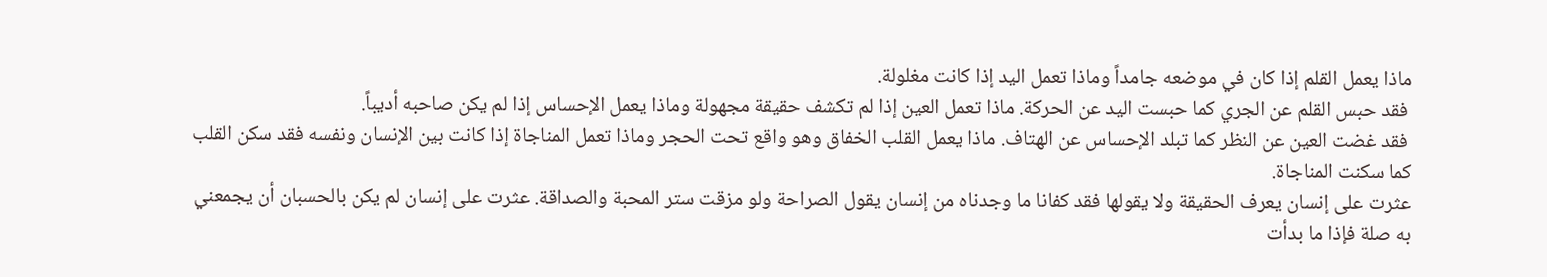ماذا يعمل القلم إذا كان في موضعه جامداً وماذا تعمل اليد إذا كانت مغلولة.
 فقد حبس القلم عن الجري كما حبست اليد عن الحركة. ماذا تعمل العين إذا لم تكشف حقيقة مجهولة وماذا يعمل الإحساس إذا لم يكن صاحبه أديباً.
 فقد غضت العين عن النظر كما تبلد الإحساس عن الهتاف. ماذا يعمل القلب الخفاق وهو واقع تحت الحجر وماذا تعمل المناجاة إذا كانت بين الإنسان ونفسه فقد سكن القلب كما سكنت المناجاة.
عثرت على إنسان يعرف الحقيقة ولا يقولها فقد كفانا ما وجدناه من إنسان يقول الصراحة ولو مزقت ستر المحبة والصداقة. عثرت على إنسان لم يكن بالحسبان أن يجمعني به صلة فإذا ما بدأت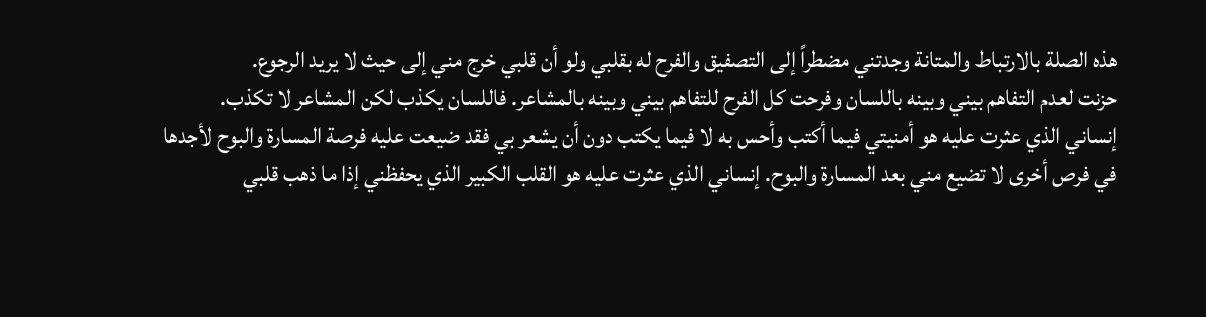هذه الصلة بالارتباط والمتانة وجدتني مضطراً إلى التصفيق والفرح له بقلبي ولو أن قلبي خرج مني إلى حيث لا يريد الرجوع.
حزنت لعدم التفاهم بيني وبينه باللسان وفرحت كل الفرح للتفاهم بيني وبينه بالمشاعر. فاللسان يكذب لكن المشاعر لا تكذب.
إنساني الذي عثرت عليه هو أمنيتي فيما أكتب وأحس به لا فيما يكتب دون أن يشعر بي فقد ضيعت عليه فرصة المسارة والبوح لأجدها في فرص أخرى لا تضيع مني بعد المسارة والبوح. إنساني الذي عثرت عليه هو القلب الكبير الذي يحفظني إذا ما ذهب قلبي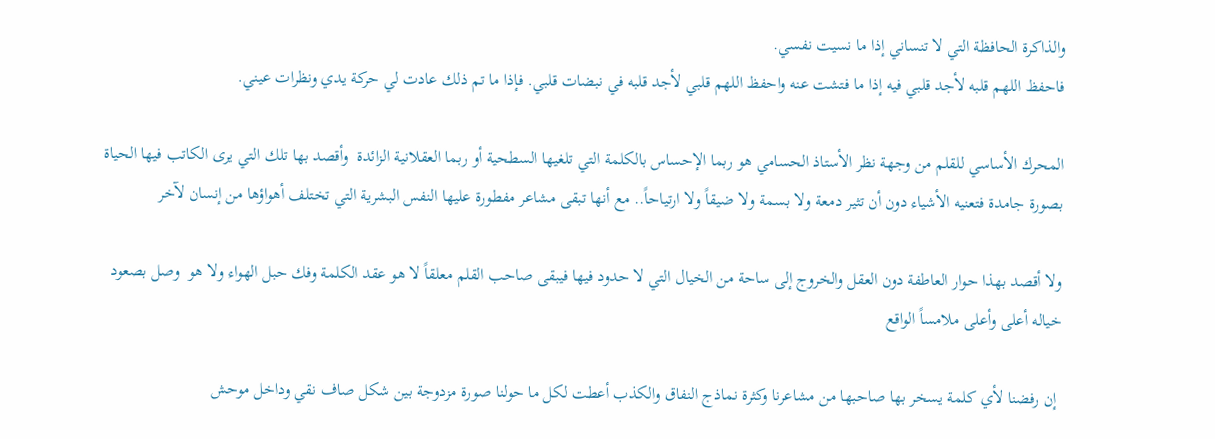والذاكرة الحافظة التي لا تنساني إذا ما نسيت نفسي.
فاحفظ اللهم قلبه لأجد قلبي فيه إذا ما فتشت عنه واحفظ اللهم قلبي لأجد قلبه في نبضات قلبي. فإذا ما تم ذلك عادت لي حركة يدي ونظرات عيني.

المحرك الأساسي للقلم من وجهة نظر الأستاذ الحسامي هو ربما الإحساس بالكلمة التي تلغيها السطحية أو ربما العقلانية الزائدة  وأقصد بها تلك التي يرى الكاتب فيها الحياة بصورة جامدة فتعنيه الأشياء دون أن تثير دمعة ولا بسمة ولا ضيقاً ولا ارتياحاً.. مع أنها تبقى مشاعر مفطورة عليها النفس البشرية التي تختلف أهواؤها من إنسان لآخر

ولا أقصد بهذا حوار العاطفة دون العقل والخروج إلى ساحة من الخيال التي لا حدود فيها فيبقى صاحب القلم معلقاً لا هو عقد الكلمة وفك حبل الهواء ولا هو  وصل بصعود خياله أعلى وأعلى ملامساً الواقع

 إن رفضنا لأي كلمة يسخر بها صاحبها من مشاعرنا وكثرة نماذج النفاق والكذب أعطت لكل ما حولنا صورة مزدوجة بين شكل صاف نقي وداخل موحش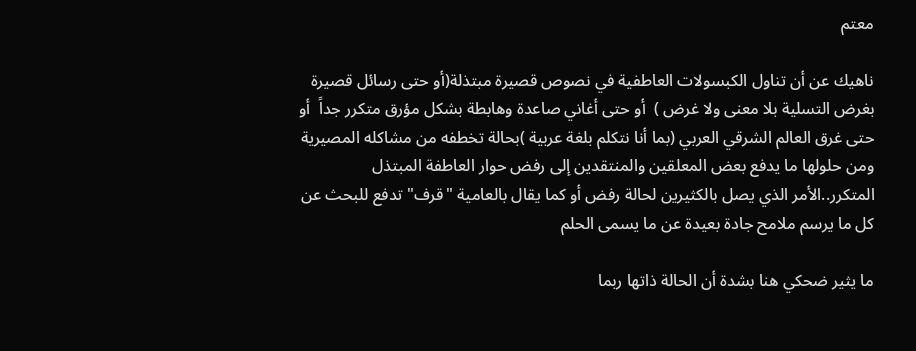معتم

ناهيك عن أن تناول الكبسولات العاطفية في نصوص قصيرة مبتذلة(أو حتى رسائل قصيرة بغرض التسلية بلا معنى ولا غرض )  أو حتى أغاني صاعدة وهابطة بشكل مؤرق متكرر جداً  أو حتى غرق العالم الشرقي العربي (بما أنا نتكلم بلغة عربية )بحالة تخطفه من مشاكله المصيرية ومن حلولها ما يدفع بعض المعلقين والمنتقدين إلى رفض حوار العاطفة المبتذل المتكرر..الأمر الذي يصل بالكثيرين لحالة رفض أو كما يقال بالعامية "قرف" تدفع للبحث عن كل ما يرسم ملامح جادة بعيدة عن ما يسمى الحلم

ما يثير ضحكي هنا بشدة أن الحالة ذاتها ربما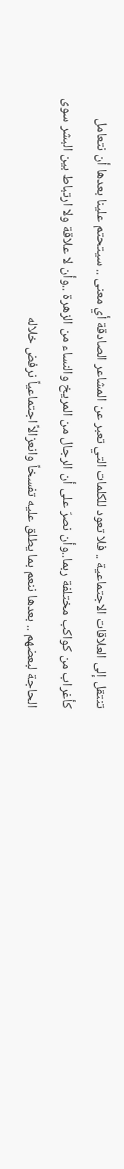تنتقل إلى العلاقات الاجتماعية .. فلا تعود للكلمات التي تعبر عن المشاعر الصادقة أي معنى .. سيتحتم علينا بعدها أن نتعامل كأغراب من كواكب مختلفة ربما..وأن نصرّ على أن الرجال من المريخ والنساء من الزهرة ..وأن لا علاقة ولا ارتباط بين البشر سوى الحاجة لبعضهم .. بعدها ننعم بما يطلق عليه تفسخاً وانعزالاً اجتماعياً نرفض خلاله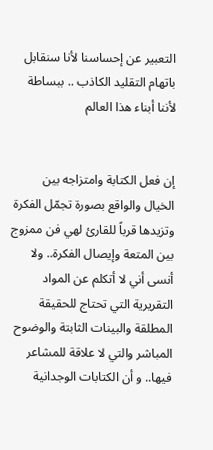التعبير عن إحساسنا لأنا سنقابل باتهام التقليد الكاذب .. ببساطة لأننا أبناء هذا العالم


إن فعل الكتابة وامتزاجه بين الخيال والواقع بصورة تجمّل الفكرة وتزيدها قرباً للقارئ لهي فن ممزوج بين المتعة وإيصال الفكرة.. ولا أنسى أني لا أتكلم عن المواد التقريرية التي تحتاج للحقيقة المطلقة والبينات الثابتة والوضوح المباشر والتي لا علاقة للمشاعر فيها.. و أن الكتابات الوجدانية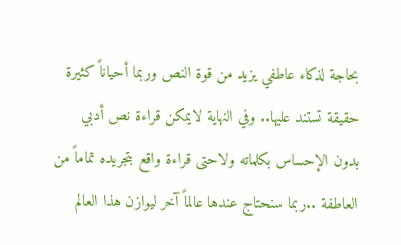بحاجة لذكاء عاطفي يزيد من قوة النص وربما أحياناً كثيرة حقيقة تستند عليها.. وفي النهاية لايمكن قراءة نص أدبي بدون الإحساس بكلماته ولاحتى قراءة واقع بتجريده تماماً من العاطفة ..ربما سنحتاج عندها عالماً آخر ليوازن هذا العالم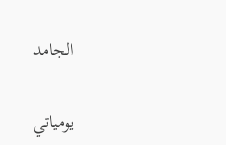الجامد

يومياتي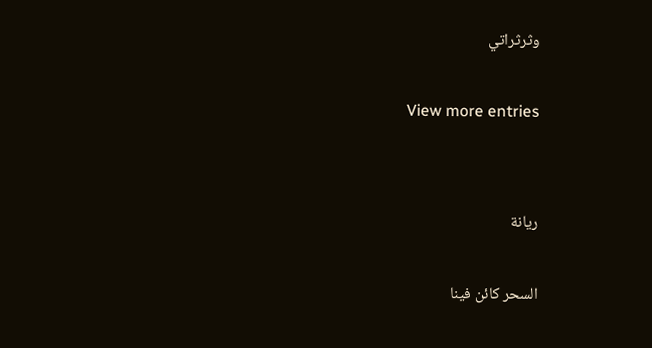وثرثراتي

View more entries


ريانة

السحر كائن فينا